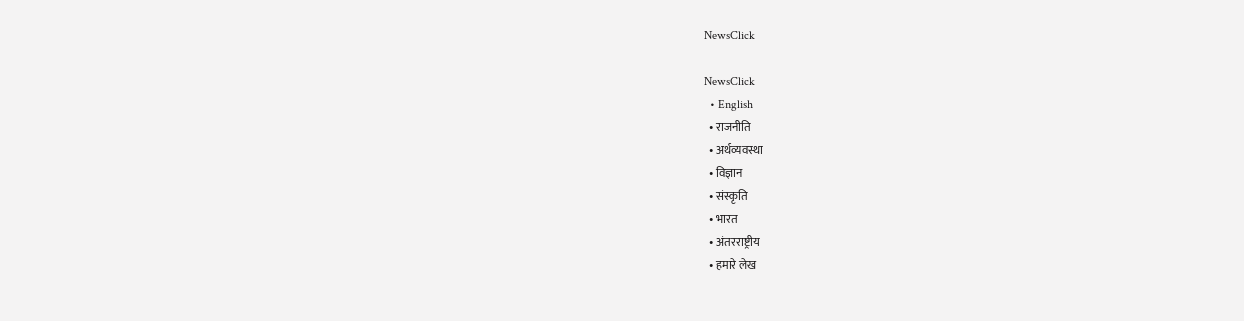NewsClick

NewsClick
  • English
  • राजनीति
  • अर्थव्यवस्था
  • विज्ञान
  • संस्कृति
  • भारत
  • अंतरराष्ट्रीय
  • हमारे लेख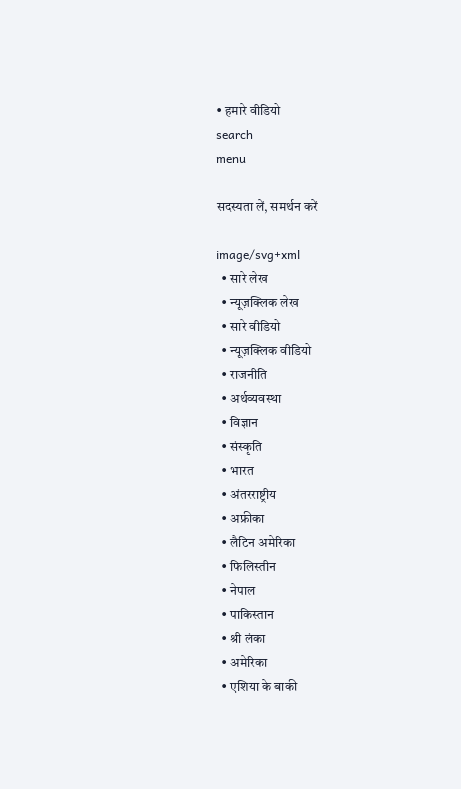• हमारे वीडियो
search
menu

सदस्यता लें, समर्थन करें

image/svg+xml
  • सारे लेख
  • न्यूज़क्लिक लेख
  • सारे वीडियो
  • न्यूज़क्लिक वीडियो
  • राजनीति
  • अर्थव्यवस्था
  • विज्ञान
  • संस्कृति
  • भारत
  • अंतरराष्ट्रीय
  • अफ्रीका
  • लैटिन अमेरिका
  • फिलिस्तीन
  • नेपाल
  • पाकिस्तान
  • श्री लंका
  • अमेरिका
  • एशिया के बाकी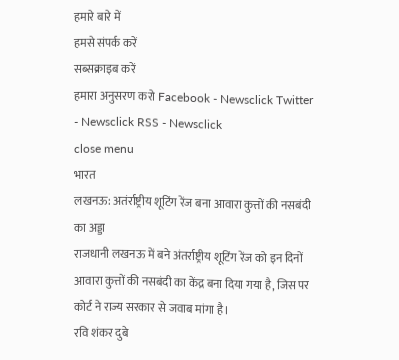हमारे बारे में
हमसे संपर्क करें
सब्सक्राइब करें
हमारा अनुसरण करो Facebook - Newsclick Twitter - Newsclick RSS - Newsclick
close menu
भारत
लखनऊ: अतंर्राष्ट्रीय शूटिंग रेंज बना आवारा कुत्तों की नसबंदी का अड्डा
राजधानी लखनऊ में बने अंतर्राष्ट्रीय शूटिंग रेंज को इन दिनों आवारा कुत्तों की नसबंदी का केंद्र बना दिया गया है, जिस पर कोर्ट ने राज्य सरकार से जवाब मांगा है।
रवि शंकर दुबे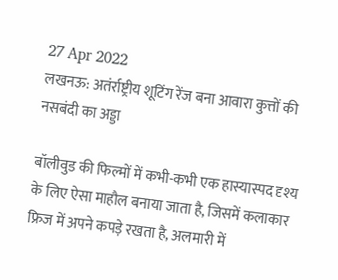27 Apr 2022
लखनऊ: अतंर्राष्ट्रीय शूटिंग रेंज बना आवारा कुत्तों की नसबंदी का अड्डा

बॉलीवुड की फिल्मों में कभी-कभी एक हास्यास्पद दृश्य के लिए ऐसा माहौल बनाया जाता है, जिसमें कलाकार फ्रिज में अपने कपड़े रखता है, अलमारी में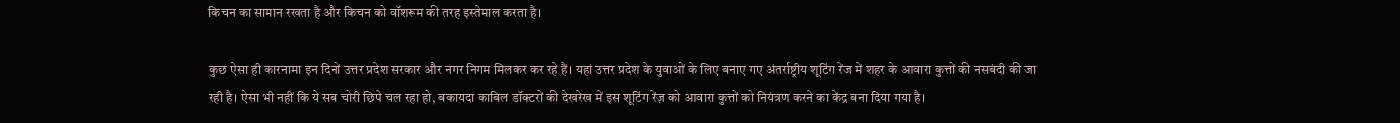किचन का सामान रखता है और किचन को वॉशरूम की तरह इस्तेमाल करता है।

कुछ ऐसा ही कारनामा इन दिनों उत्तर प्रदेश सरकार और नगर निगम मिलकर कर रहे हैं। यहां उत्तर प्रदेश के युवाओं के लिए बनाए गए अंतर्राष्ट्रीय शूटिंग रेंज में शहर के आवारा कुत्तों की नसबंदी की जा रही है। ऐसा भी नहीं कि ये सब चोरी छिपे चल रहा हो, बकायदा काबिल डॉक्टरों की देखरेख में इस शूटिंग रेंज़ को आवारा कुत्तों को नियंत्रण करने का केंद्र बना दिया गया है।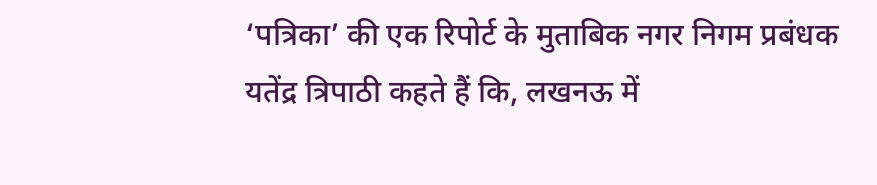‘पत्रिका’ की एक रिपोर्ट के मुताबिक नगर निगम प्रबंधक यतेंद्र त्रिपाठी कहते हैं कि, लखनऊ में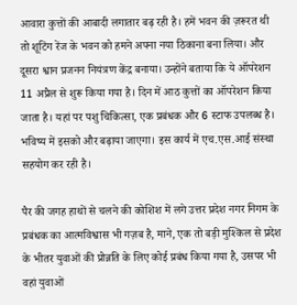आवारा कुत्तों की आबादी लगातार बढ़ रही है। हमें भवन की ज़रूरत थी तो शूटिंग रेंज के भवन को हमने अपना नया ठिकाना बना लिया। और दूसरा श्वान प्रजनन नियंत्रण केंद्र बनाया। उन्होंने बताया कि ये ऑपरेशन 11 अप्रैल से शुरू किया गया है। दिन में आठ कुत्तों का ऑपरेशन किया जाता है। यहां पर पशु चिकित्सा, एक प्रबंधक और 6 स्टाफ उपलब्ध है। भविष्य में इसको और बढ़ाया जाएगा। इस कार्य में एच.एस.आई संस्था सहयोग कर रही है।

पैर की जगह हाथों से चलने की कोशिश में लगे उत्तर प्रदेश नगर निगम के प्रबंधक का आत्मविश्वास भी गज़ब है, माने, एक तो बड़ी मुश्किल से प्रदेश के भीतर युवाओं की प्रोन्नति के लिए कोई प्रबंध किया गया है, उसपर भी वहां युवाओं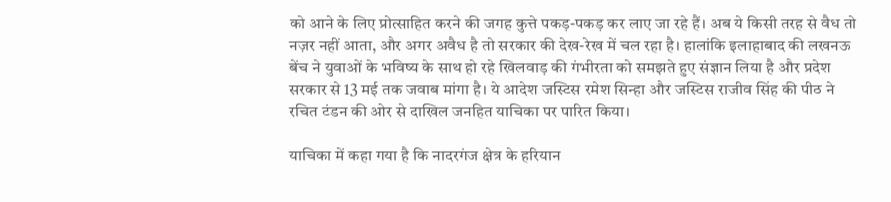को आने के लिए प्रोत्साहित करने की जगह कुत्ते पकड़-पकड़ कर लाए जा रहे हैं। अब ये किसी तरह से वैध तो नज़र नहीं आता, और अगर अवैध है तो सरकार की देख-रेख में चल रहा है। हालांकि इलाहाबाद की लखनऊ बेंच ने युवाओं के भविष्य के साथ हो रहे खिलवाड़ की गंभीरता को समझते हुए संज्ञान लिया है और प्रदेश सरकार से 13 मई तक जवाब मांगा है। ये आदेश जस्टिस रमेश सिन्हा और जस्टिस राजीव सिंह की पीठ ने रचित टंडन की ओर से दाखिल जनहित याचिका पर पारित किया।

याचिका में कहा गया है कि नादरगंज क्षेत्र के हरियान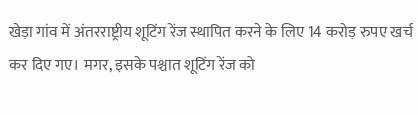खेड़ा गांव में अंतरराष्ट्रीय शूटिंग रेंज स्थापित करने के लिए 14 करोड़ रुपए खर्च कर दिए गए। मगर, इसके पश्चात शूटिंग रेंज को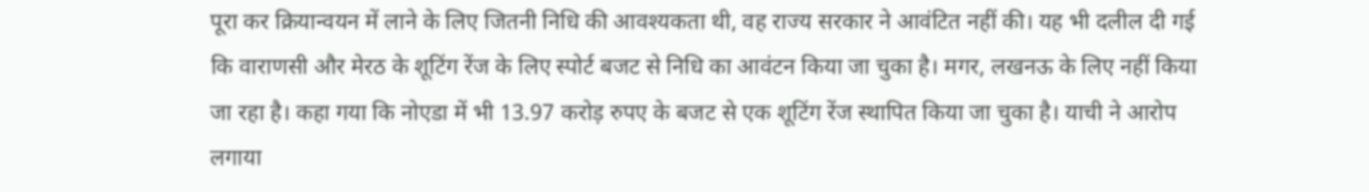पूरा कर क्रियान्वयन में लाने के लिए जितनी निधि की आवश्यकता थी, वह राज्य सरकार ने आवंटित नहीं की। यह भी दलील दी गई कि वाराणसी और मेरठ के शूटिंग रेंज के लिए स्पोर्ट बजट से निधि का आवंटन किया जा चुका है। मगर, लखनऊ के लिए नहीं किया जा रहा है। कहा गया कि नोएडा में भी 13.97 करोड़ रुपए के बजट से एक शूटिंग रेंज स्थापित किया जा चुका है। याची ने आरोप लगाया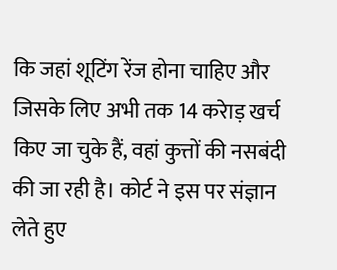कि जहां शूटिंग रेंज होना चाहिए और जिसके लिए अभी तक 14 करेाड़ खर्च किए जा चुके हैं, वहां कुत्तों की नसबंदी की जा रही है। कोर्ट ने इस पर संज्ञान लेते हुए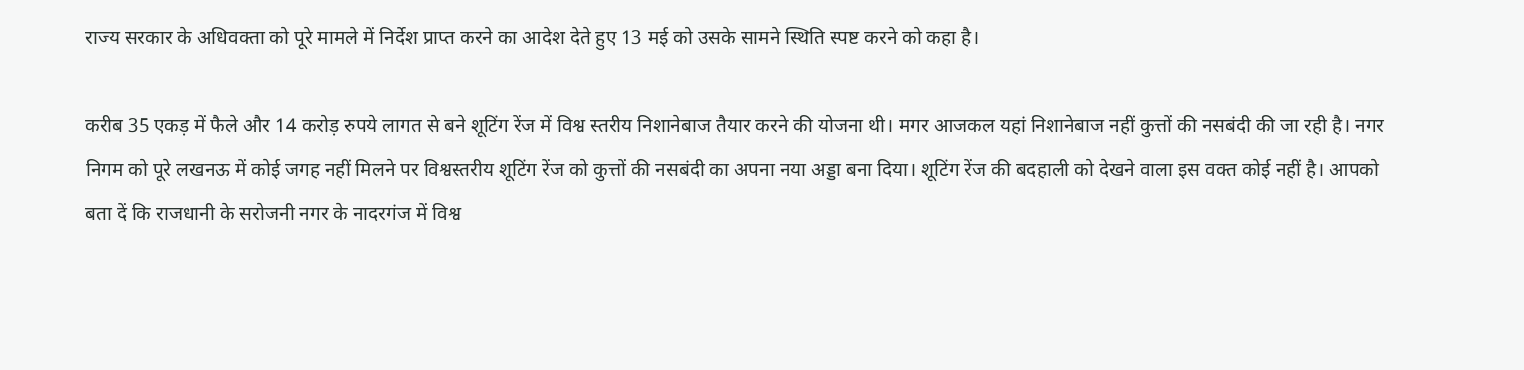राज्य सरकार के अधिवक्ता को पूरे मामले में निर्देश प्राप्त करने का आदेश देते हुए 13 मई को उसके सामने स्थिति स्पष्ट करने को कहा है।

करीब 35 एकड़ में फैले और 14 करोड़ रुपये लागत से बने शूटिंग रेंज में विश्व स्तरीय निशानेबाज तैयार करने की योजना थी। मगर आजकल यहां निशानेबाज नहीं कुत्तों की नसबंदी की जा रही है। नगर निगम को पूरे लखनऊ में कोई जगह नहीं मिलने पर विश्वस्तरीय शूटिंग रेंज को कुत्तों की नसबंदी का अपना नया अड्डा बना दिया। शूटिंग रेंज की बदहाली को देखने वाला इस वक्त कोई नहीं है। आपको बता दें कि राजधानी के सरोजनी नगर के नादरगंज में विश्व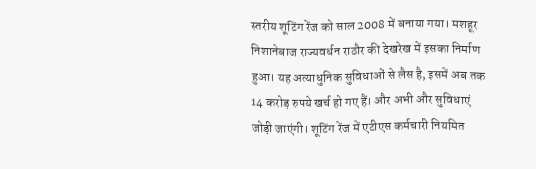स्तरीय शूटिंग रेंज को साल 2008 में बनाया गया। मशहूर निशानेबाज राज्यवर्धन राठौर की देखरेख में इसका निर्माण हुआ। यह अत्याधुनिक सुविधाओं से लैस है, इसमें अब तक 14 करोड़ रुपये खर्च हो गए हैं। और अभी और सुविधाएं जोड़ी जाएंगी। शूटिंग रेंज में एटीएस कर्मचारी नियमित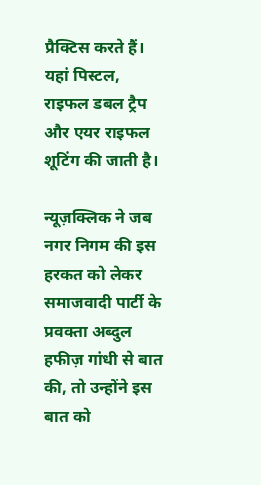प्रैक्टिस करते हैं। यहां पिस्टल, राइफल डबल ट्रैप और एयर राइफल शूटिंग की जाती है।

न्यूज़क्लिक ने जब नगर निगम की इस हरकत को लेकर समाजवादी पार्टी के प्रवक्ता अब्दुल हफीज़ गांधी से बात की, तो उन्होंने इस बात को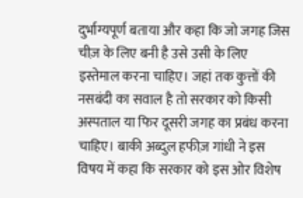दुर्भाग्यपूर्ण बताया और कहा कि जो जगह जिस चीज़ के लिए बनी है उसे उसी के लिए इस्तेमाल करना चाहिए। जहां तक कुत्तों की नसबंदी का सवाल है तो सरकार को किसी अस्पताल या फिर दूसरी जगह का प्रबंध करना चाहिए। बाकी अब्दुल हफीज़ गांधी ने इस विषय में कहा कि सरकार को इस ओर विशेष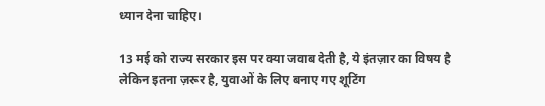ध्यान देना चाहिए।

13 मई को राज्य सरकार इस पर क्या जवाब देती है, ये इंतज़ार का विषय है लेकिन इतना ज़रूर है, युवाओं के लिए बनाए गए शूटिंग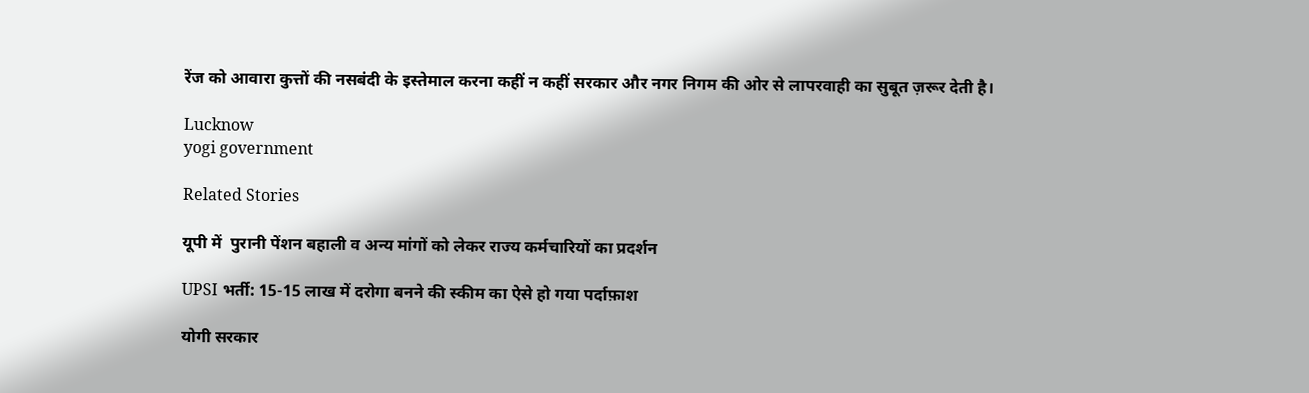रेंज को आवारा कुत्तों की नसबंदी के इस्तेमाल करना कहीं न कहीं सरकार और नगर निगम की ओर से लापरवाही का सुबूत ज़रूर देती है।

Lucknow
yogi government

Related Stories

यूपी में  पुरानी पेंशन बहाली व अन्य मांगों को लेकर राज्य कर्मचारियों का प्रदर्शन

UPSI भर्ती: 15-15 लाख में दरोगा बनने की स्कीम का ऐसे हो गया पर्दाफ़ाश

योगी सरकार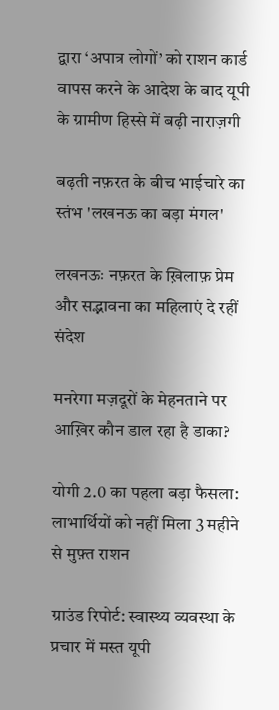द्वारा ‘अपात्र लोगों’ को राशन कार्ड वापस करने के आदेश के बाद यूपी के ग्रामीण हिस्से में बढ़ी नाराज़गी

बढ़ती नफ़रत के बीच भाईचारे का स्तंभ 'लखनऊ का बड़ा मंगल'

लखनऊः नफ़रत के ख़िलाफ़ प्रेम और सद्भावना का महिलाएं दे रहीं संदेश

मनरेगा मज़दूरों के मेहनताने पर आख़िर कौन डाल रहा है डाका?

योगी 2.0 का पहला बड़ा फैसला: लाभार्थियों को नहीं मिला 3 महीने से मुफ़्त राशन

ग्राउंड रिपोर्ट: स्वास्थ्य व्यवस्था के प्रचार में मस्त यूपी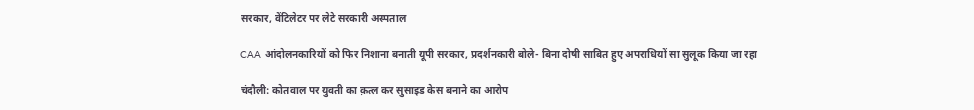सरकार, वेंटिलेटर पर लेटे सरकारी अस्पताल

CAA आंदोलनकारियों को फिर निशाना बनाती यूपी सरकार, प्रदर्शनकारी बोले- बिना दोषी साबित हुए अपराधियों सा सुलूक किया जा रहा

चंदौली: कोतवाल पर युवती का क़त्ल कर सुसाइड केस बनाने का आरोप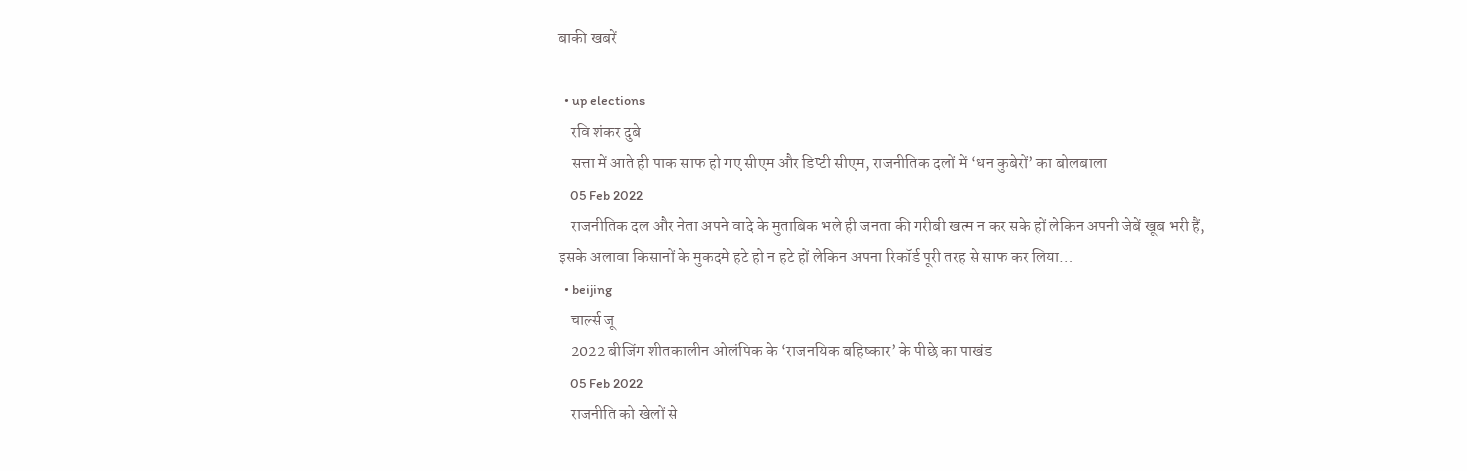बाकी खबरें

  • up elections
    रवि शंकर दुबे
    सत्ता में आते ही पाक साफ हो गए सीएम और डिप्टी सीएम, राजनीतिक दलों में ‘धन कुबेरों’ का बोलबाला
    05 Feb 2022
    राजनीतिक दल और नेता अपने वादे के मुताबिक भले ही जनता की गरीबी खत्म न कर सके हों लेकिन अपनी जेबें खूब भरी हैं, इसके अलावा किसानों के मुकदमे हटे हो न हटे हों लेकिन अपना रिकॉर्ड पूरी तरह से साफ कर लिया…
  • beijing
    चार्ल्स जू
    2022 बीजिंग शीतकालीन ओलंपिक के ‘राजनयिक बहिष्कार’ के पीछे का पाखंड
    05 Feb 2022
    राजनीति को खेलों से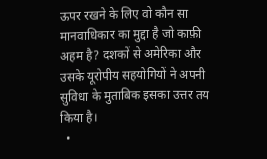ऊपर रखने के लिए वो कौन सा मानवाधिकार का मुद्दा है जो काफ़ी अहम है? दशकों से अमेरिका और उसके यूरोपीय सहयोगियों ने अपनी सुविधा के मुताबिक इसका उत्तर तय किया है।
  •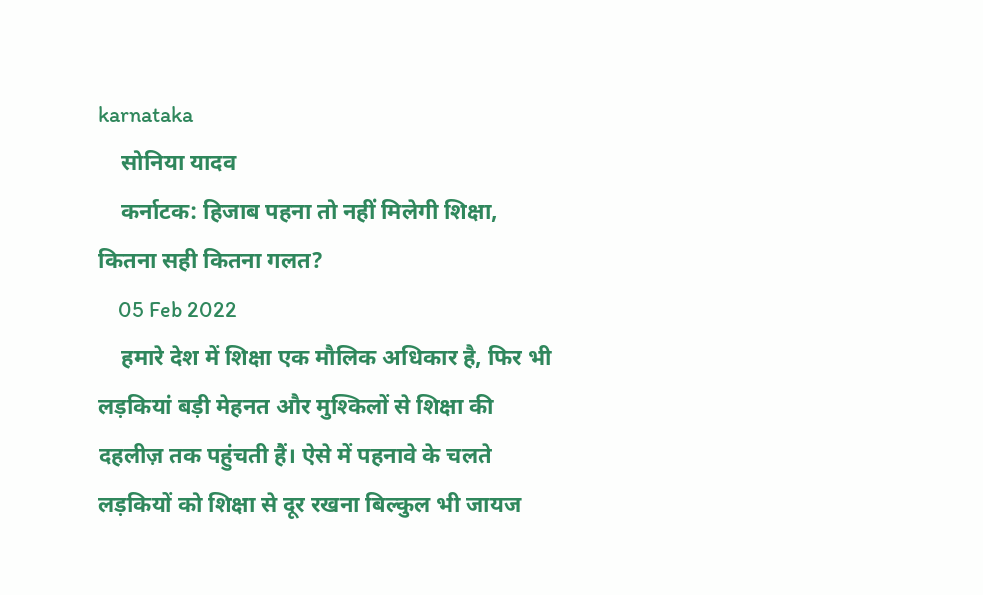karnataka
    सोनिया यादव
    कर्नाटक: हिजाब पहना तो नहीं मिलेगी शिक्षा, कितना सही कितना गलत?
    05 Feb 2022
    हमारे देश में शिक्षा एक मौलिक अधिकार है, फिर भी लड़कियां बड़ी मेहनत और मुश्किलों से शिक्षा की दहलीज़ तक पहुंचती हैं। ऐसे में पहनावे के चलते लड़कियों को शिक्षा से दूर रखना बिल्कुल भी जायज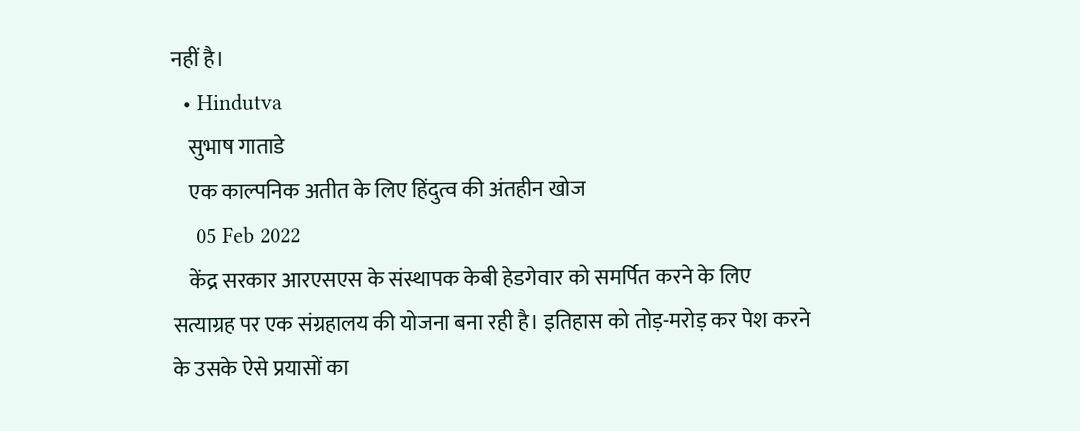नहीं है।
  • Hindutva
    सुभाष गाताडे
    एक काल्पनिक अतीत के लिए हिंदुत्व की अंतहीन खोज
    05 Feb 2022
    केंद्र सरकार आरएसएस के संस्थापक केबी हेडगेवार को समर्पित करने के लिए  सत्याग्रह पर एक संग्रहालय की योजना बना रही है। इतिहास को तोड़-मरोड़ कर पेश करने के उसके ऐसे प्रयासों का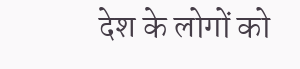देश के लोगों को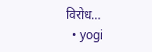विरोध…
  • yogi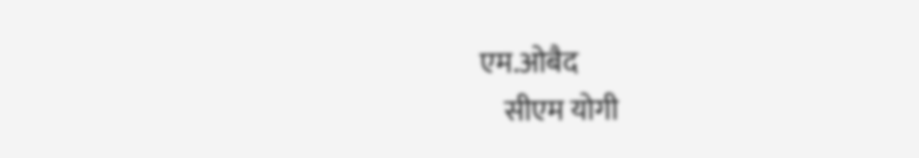एम.ओबैद
    सीएम योगी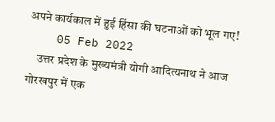अपने कार्यकाल में हुई हिंसा की घटनाओं को भूल गए!
    05 Feb 2022
    उत्तर प्रदेश के मुख्यमंत्री योगी आदित्यनाथ ने आज गोरखपुर में एक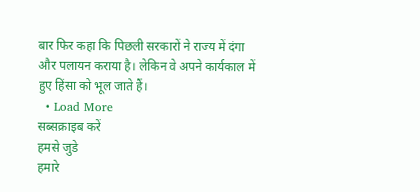बार फिर कहा कि पिछली सरकारों ने राज्य में दंगा और पलायन कराया है। लेकिन वे अपने कार्यकाल में हुए हिंसा को भूल जाते हैं।
  • Load More
सब्सक्राइब करें
हमसे जुडे
हमारे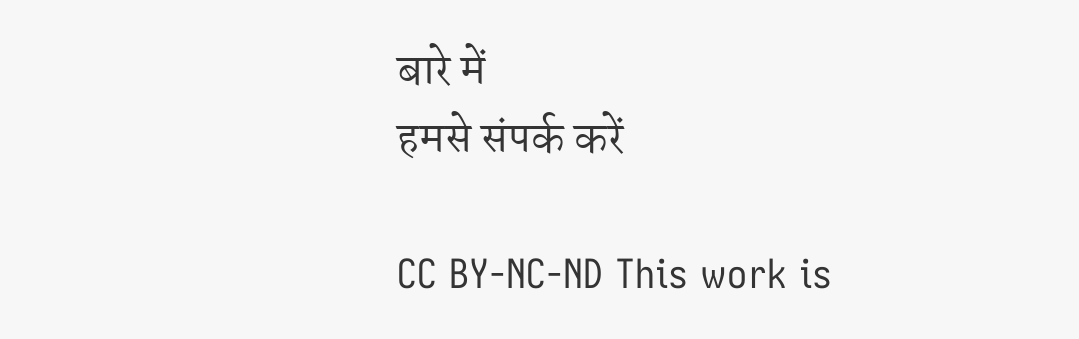बारे में
हमसे संपर्क करें

CC BY-NC-ND This work is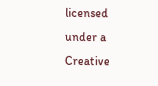licensed under a Creative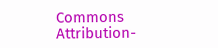Commons Attribution-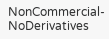NonCommercial-NoDerivatives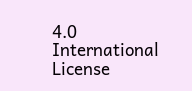4.0 International License